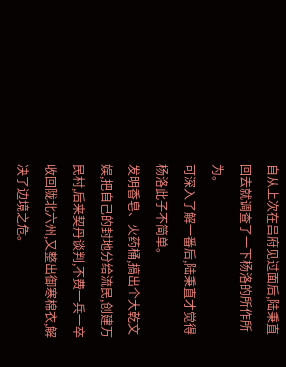自从上次在吕府见过面后,陆秉直回去就调查了一下杨洛的所作所为。
可深入了解一番后,陆秉直才觉得杨洛此子不简单。
发明香皂、火药桶,搞出个大乾文娱,把自己的封地分给流民,创建万民村,后来契丹谈判,不费一兵一卒收回陇北六州,又整出御寒棉衣,解决了边境之危。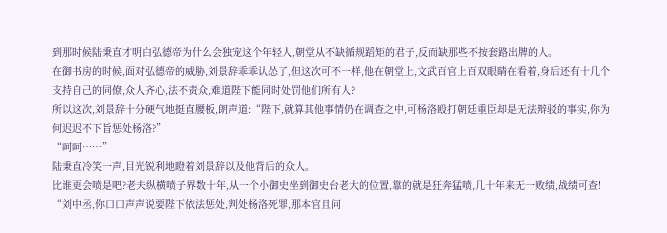到那时候陆秉直才明白弘德帝为什么会独宠这个年轻人,朝堂从不缺循规蹈矩的君子,反而缺那些不按套路出牌的人。
在御书房的时候,面对弘德帝的威胁,刘景辞乖乖认怂了,但这次可不一样,他在朝堂上,文武百官上百双眼睛在看着,身后还有十几个支持自己的同僚,众人齐心,法不责众,难道陛下能同时处罚他们所有人?
所以这次,刘景辞十分硬气地挺直腰板,朗声道:“陛下,就算其他事情仍在调查之中,可杨洛殴打朝廷重臣却是无法辩驳的事实,你为何迟迟不下旨惩处杨洛?”
“呵呵……”
陆秉直冷笑一声,目光锐利地瞪着刘景辞以及他背后的众人。
比谁更会喷是吧?老夫纵横喷子界数十年,从一个小御史坐到御史台老大的位置,靠的就是狂奔猛喷,几十年来无一败绩,战绩可查!
“刘中丞,你口口声声说要陛下依法惩处,判处杨洛死罪,那本官且问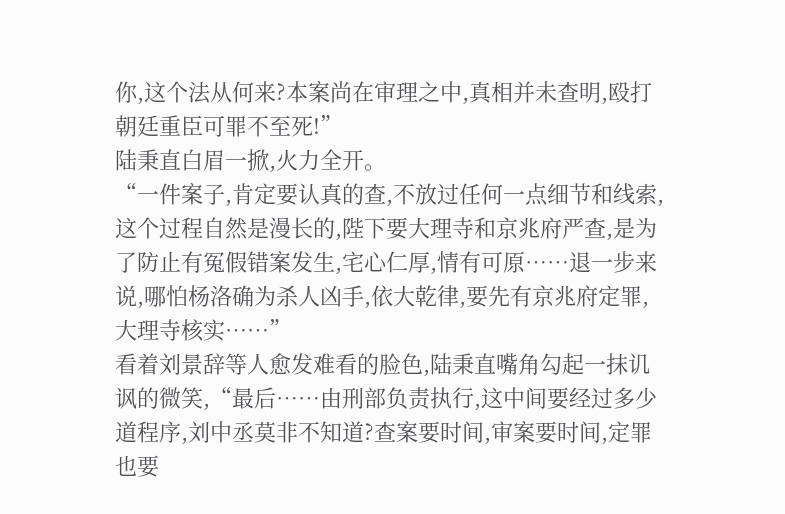你,这个法从何来?本案尚在审理之中,真相并未查明,殴打朝廷重臣可罪不至死!”
陆秉直白眉一掀,火力全开。
“一件案子,肯定要认真的查,不放过任何一点细节和线索,这个过程自然是漫长的,陛下要大理寺和京兆府严查,是为了防止有冤假错案发生,宅心仁厚,情有可原……退一步来说,哪怕杨洛确为杀人凶手,依大乾律,要先有京兆府定罪,大理寺核实……”
看着刘景辞等人愈发难看的脸色,陆秉直嘴角勾起一抹讥讽的微笑,“最后……由刑部负责执行,这中间要经过多少道程序,刘中丞莫非不知道?查案要时间,审案要时间,定罪也要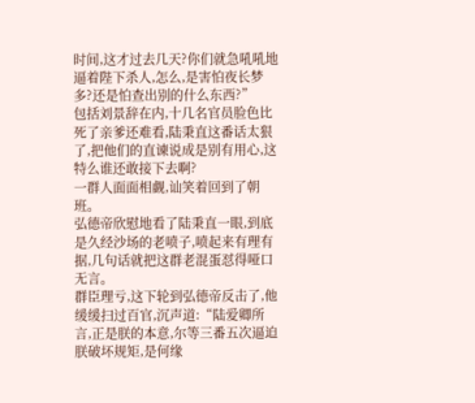时间,这才过去几天?你们就急吼吼地逼着陛下杀人,怎么,是害怕夜长梦多?还是怕查出别的什么东西?”
包括刘景辞在内,十几名官员脸色比死了亲爹还难看,陆秉直这番话太狠了,把他们的直谏说成是别有用心,这特么谁还敢接下去啊?
一群人面面相觑,讪笑着回到了朝班。
弘德帝欣慰地看了陆秉直一眼,到底是久经沙场的老喷子,喷起来有理有据,几句话就把这群老混蛋怼得哑口无言。
群臣理亏,这下轮到弘德帝反击了,他缓缓扫过百官,沉声道:“陆爱卿所言,正是朕的本意,尔等三番五次逼迫朕破坏规矩,是何缘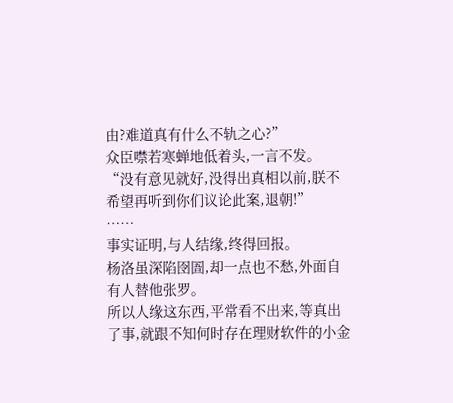由?难道真有什么不轨之心?”
众臣噤若寒蝉地低着头,一言不发。
“没有意见就好,没得出真相以前,朕不希望再听到你们议论此案,退朝!”
……
事实证明,与人结缘,终得回报。
杨洛虽深陷囹圄,却一点也不愁,外面自有人替他张罗。
所以人缘这东西,平常看不出来,等真出了事,就跟不知何时存在理财软件的小金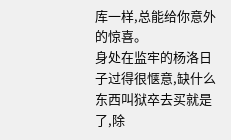库一样,总能给你意外的惊喜。
身处在监牢的杨洛日子过得很惬意,缺什么东西叫狱卒去买就是了,除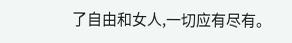了自由和女人,一切应有尽有。